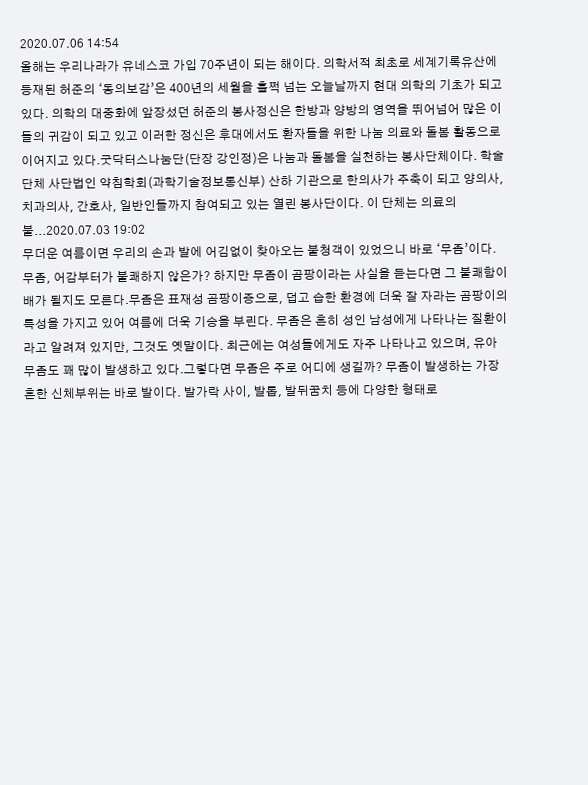2020.07.06 14:54
올해는 우리나라가 유네스코 가입 70주년이 되는 해이다. 의학서적 최초로 세계기록유산에 등재된 허준의 ‘동의보감’은 400년의 세월을 훌쩍 넘는 오늘날까지 현대 의학의 기초가 되고 있다. 의학의 대중화에 앞장섰던 허준의 봉사정신은 한방과 양방의 영역을 뛰어넘어 많은 이들의 귀감이 되고 있고 이러한 정신은 후대에서도 환자들을 위한 나눔 의료와 돌봄 활동으로 이어지고 있다.굿닥터스나눔단(단장 강인정)은 나눔과 돌봄을 실천하는 봉사단체이다. 학술 단체 사단법인 약침학회(과학기술정보통신부) 산하 기관으로 한의사가 주축이 되고 양의사, 치과의사, 간호사, 일반인들까지 참여되고 있는 열린 봉사단이다. 이 단체는 의료의 불...2020.07.03 19:02
무더운 여름이면 우리의 손과 발에 어김없이 찾아오는 불청객이 있었으니 바로 ‘무좀’이다. 무좀, 어감부터가 불쾌하지 않은가? 하지만 무좀이 곰팡이라는 사실을 듣는다면 그 불쾌함이 배가 될지도 모른다.무좀은 표재성 곰팡이증으로, 덥고 습한 환경에 더욱 잘 자라는 곰팡이의 특성을 가지고 있어 여름에 더욱 기승을 부린다. 무좀은 흔히 성인 남성에게 나타나는 질환이라고 알려져 있지만, 그것도 옛말이다. 최근에는 여성들에게도 자주 나타나고 있으며, 유아 무좀도 꽤 많이 발생하고 있다.그렇다면 무좀은 주로 어디에 생길까? 무좀이 발생하는 가장 흔한 신체부위는 바로 발이다. 발가락 사이, 발톱, 발뒤꿈치 등에 다양한 형태로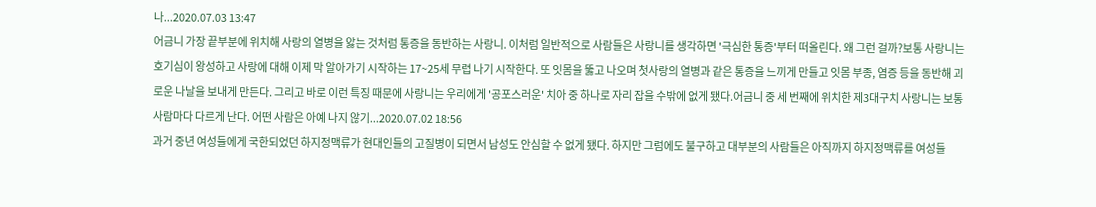나...2020.07.03 13:47
어금니 가장 끝부분에 위치해 사랑의 열병을 앓는 것처럼 통증을 동반하는 사랑니. 이처럼 일반적으로 사람들은 사랑니를 생각하면 '극심한 통증'부터 떠올린다. 왜 그런 걸까?보통 사랑니는 호기심이 왕성하고 사랑에 대해 이제 막 알아가기 시작하는 17~25세 무렵 나기 시작한다. 또 잇몸을 뚫고 나오며 첫사랑의 열병과 같은 통증을 느끼게 만들고 잇몸 부종, 염증 등을 동반해 괴로운 나날을 보내게 만든다. 그리고 바로 이런 특징 때문에 사랑니는 우리에게 '공포스러운' 치아 중 하나로 자리 잡을 수밖에 없게 됐다.어금니 중 세 번째에 위치한 제3대구치 사랑니는 보통 사람마다 다르게 난다. 어떤 사람은 아예 나지 않기...2020.07.02 18:56
과거 중년 여성들에게 국한되었던 하지정맥류가 현대인들의 고질병이 되면서 남성도 안심할 수 없게 됐다. 하지만 그럼에도 불구하고 대부분의 사람들은 아직까지 하지정맥류를 여성들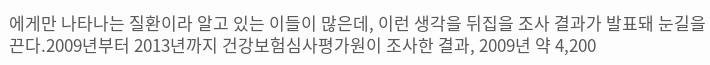에게만 나타나는 질환이라 알고 있는 이들이 많은데, 이런 생각을 뒤집을 조사 결과가 발표돼 눈길을 끈다.2009년부터 2013년까지 건강보험심사평가원이 조사한 결과, 2009년 약 4,200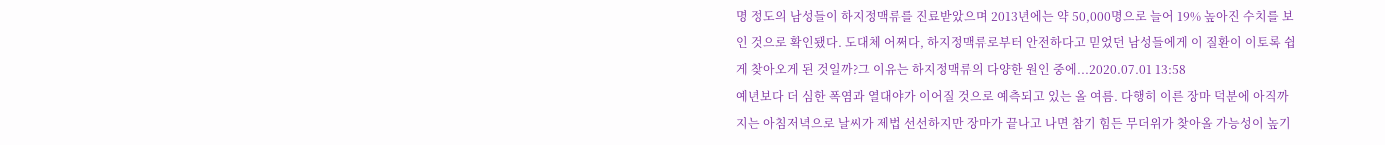명 정도의 남성들이 하지정맥류를 진료받았으며 2013년에는 약 50,000명으로 늘어 19% 높아진 수치를 보인 것으로 확인됐다. 도대체 어쩌다, 하지정맥류로부터 안전하다고 믿었던 남성들에게 이 질환이 이토록 쉽게 찾아오게 된 것일까?그 이유는 하지정맥류의 다양한 원인 중에...2020.07.01 13:58
예년보다 더 심한 폭염과 열대야가 이어질 것으로 예측되고 있는 올 여름. 다행히 이른 장마 덕분에 아직까지는 아침저녁으로 날씨가 제법 선선하지만 장마가 끝나고 나면 참기 힘든 무더위가 찾아올 가능성이 높기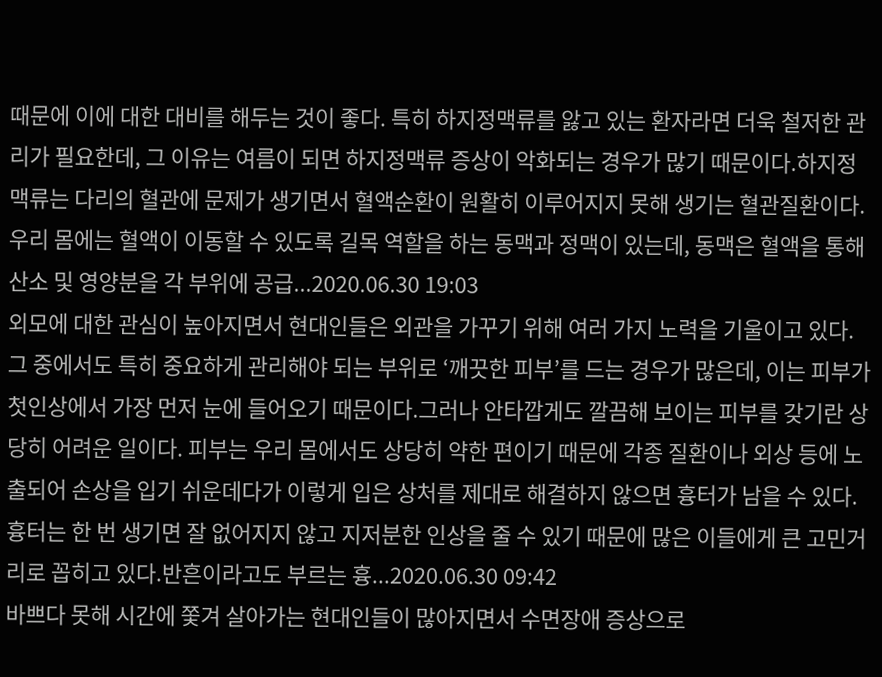때문에 이에 대한 대비를 해두는 것이 좋다. 특히 하지정맥류를 앓고 있는 환자라면 더욱 철저한 관리가 필요한데, 그 이유는 여름이 되면 하지정맥류 증상이 악화되는 경우가 많기 때문이다.하지정맥류는 다리의 혈관에 문제가 생기면서 혈액순환이 원활히 이루어지지 못해 생기는 혈관질환이다. 우리 몸에는 혈액이 이동할 수 있도록 길목 역할을 하는 동맥과 정맥이 있는데, 동맥은 혈액을 통해 산소 및 영양분을 각 부위에 공급...2020.06.30 19:03
외모에 대한 관심이 높아지면서 현대인들은 외관을 가꾸기 위해 여러 가지 노력을 기울이고 있다. 그 중에서도 특히 중요하게 관리해야 되는 부위로 ‘깨끗한 피부’를 드는 경우가 많은데, 이는 피부가 첫인상에서 가장 먼저 눈에 들어오기 때문이다.그러나 안타깝게도 깔끔해 보이는 피부를 갖기란 상당히 어려운 일이다. 피부는 우리 몸에서도 상당히 약한 편이기 때문에 각종 질환이나 외상 등에 노출되어 손상을 입기 쉬운데다가 이렇게 입은 상처를 제대로 해결하지 않으면 흉터가 남을 수 있다. 흉터는 한 번 생기면 잘 없어지지 않고 지저분한 인상을 줄 수 있기 때문에 많은 이들에게 큰 고민거리로 꼽히고 있다.반흔이라고도 부르는 흉...2020.06.30 09:42
바쁘다 못해 시간에 쫓겨 살아가는 현대인들이 많아지면서 수면장애 증상으로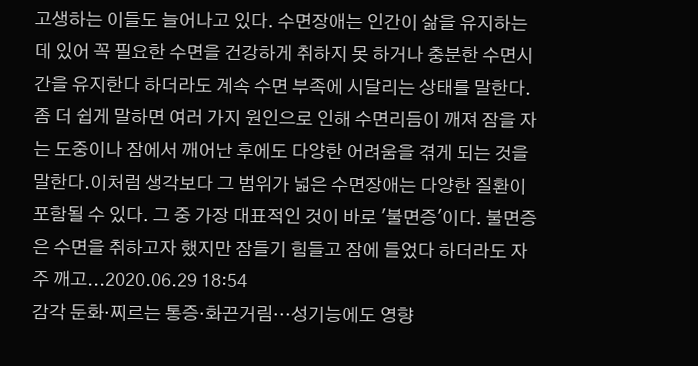고생하는 이들도 늘어나고 있다. 수면장애는 인간이 삶을 유지하는 데 있어 꼭 필요한 수면을 건강하게 취하지 못 하거나 충분한 수면시간을 유지한다 하더라도 계속 수면 부족에 시달리는 상태를 말한다. 좀 더 쉽게 말하면 여러 가지 원인으로 인해 수면리듬이 깨져 잠을 자는 도중이나 잠에서 깨어난 후에도 다양한 어려움을 겪게 되는 것을 말한다.이처럼 생각보다 그 범위가 넓은 수면장애는 다양한 질환이 포함될 수 있다. 그 중 가장 대표적인 것이 바로 '불면증'이다. 불면증은 수면을 취하고자 했지만 잠들기 힘들고 잠에 들었다 하더라도 자주 깨고...2020.06.29 18:54
감각 둔화·찌르는 통증·화끈거림…성기능에도 영향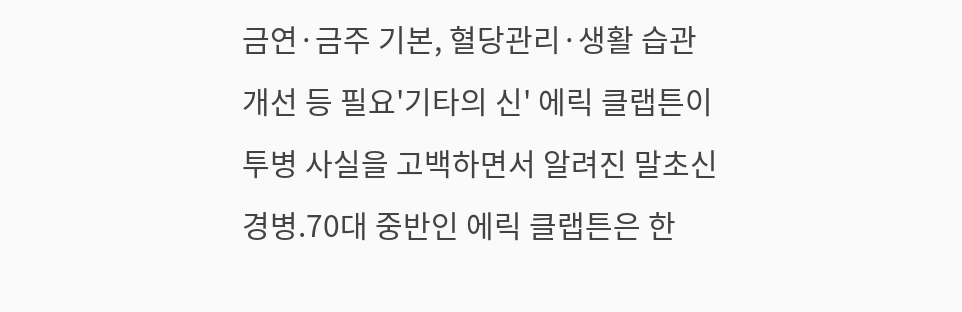금연·금주 기본, 혈당관리·생활 습관 개선 등 필요'기타의 신' 에릭 클랩튼이 투병 사실을 고백하면서 알려진 말초신경병.70대 중반인 에릭 클랩튼은 한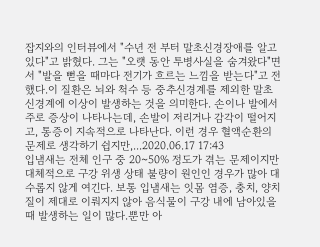잡지와의 인터뷰에서 "수년 전 부터 말초신경장애를 알고 있다"고 밝혔다. 그는 "오랫 동안 투병사실을 숨겨왔다"면서 "발을 뻗을 때마다 전기가 흐르는 느낌을 받는다"고 전했다.이 질환은 뇌와 척수 등 중추신경계를 제외한 말초신경계에 이상이 발생하는 것을 의미한다. 손이나 발에서 주로 증상이 나타나는데, 손발이 저리거나 감각이 떨어지고, 통증이 지속적으로 나타난다. 이런 경우 혈액순환의 문제로 생각하기 쉽지만,...2020.06.17 17:43
입냄새는 전체 인구 중 20~50% 정도가 겪는 문제이지만 대체적으로 구강 위생 상태 불량이 원인인 경우가 많아 대수롭지 않게 여긴다. 보통 입냄새는 잇몸 염증, 충치, 양치질이 제대로 이뤄지지 않아 음식물이 구강 내에 남아있을 때 발생하는 일이 많다.뿐만 아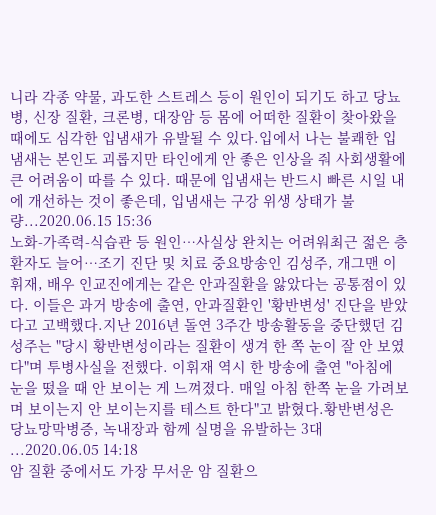니라 각종 약물, 과도한 스트레스 등이 원인이 되기도 하고 당뇨병, 신장 질환, 크론병, 대장암 등 몸에 어떠한 질환이 찾아왔을 때에도 심각한 입냄새가 유발될 수 있다.입에서 나는 불쾌한 입냄새는 본인도 괴롭지만 타인에게 안 좋은 인상을 줘 사회생활에 큰 어려움이 따를 수 있다. 때문에 입냄새는 반드시 빠른 시일 내에 개선하는 것이 좋은데, 입냄새는 구강 위생 상태가 불량...2020.06.15 15:36
노화-가족력-식습관 등 원인…사실상 완치는 어려워최근 젊은 층 환자도 늘어…조기 진단 및 치료 중요방송인 김성주, 개그맨 이휘재, 배우 인교진에게는 같은 안과질환을 앓았다는 공통점이 있다. 이들은 과거 방송에 출연, 안과질환인 '황반변성' 진단을 받았다고 고백했다.지난 2016년 돌연 3주간 방송활동을 중단했던 김성주는 "당시 황반변성이라는 질환이 생겨 한 쪽 눈이 잘 안 보였다"며 투병사실을 전했다. 이휘재 역시 한 방송에 출연 "아침에 눈을 떴을 때 안 보이는 게 느껴졌다. 매일 아침 한쪽 눈을 가려보며 보이는지 안 보이는지를 테스트 한다"고 밝혔다.황반변성은 당뇨망막병증, 녹내장과 함께 실명을 유발하는 3대 ...2020.06.05 14:18
암 질환 중에서도 가장 무서운 암 질환으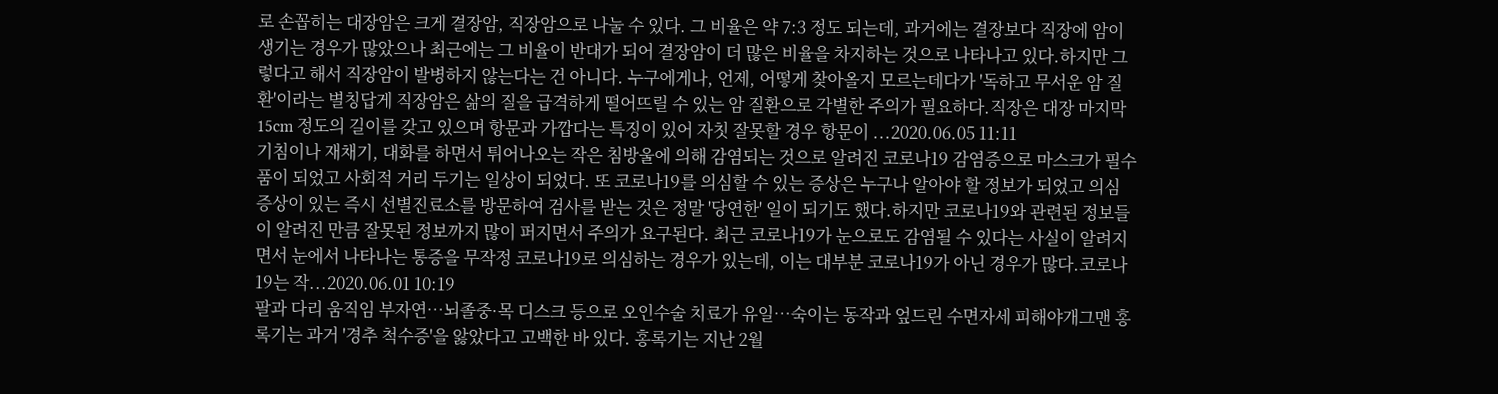로 손꼽히는 대장암은 크게 결장암, 직장암으로 나눌 수 있다. 그 비율은 약 7:3 정도 되는데, 과거에는 결장보다 직장에 암이 생기는 경우가 많았으나 최근에는 그 비율이 반대가 되어 결장암이 더 많은 비율을 차지하는 것으로 나타나고 있다.하지만 그렇다고 해서 직장암이 발병하지 않는다는 건 아니다. 누구에게나, 언제, 어떻게 찾아올지 모르는데다가 '독하고 무서운 암 질환'이라는 별칭답게 직장암은 삶의 질을 급격하게 떨어뜨릴 수 있는 암 질환으로 각별한 주의가 필요하다.직장은 대장 마지막 15cm 정도의 길이를 갖고 있으며 항문과 가깝다는 특징이 있어 자칫 잘못할 경우 항문이 ...2020.06.05 11:11
기침이나 재채기, 대화를 하면서 튀어나오는 작은 침방울에 의해 감염되는 것으로 알려진 코로나19 감염증으로 마스크가 필수품이 되었고 사회적 거리 두기는 일상이 되었다. 또 코로나19를 의심할 수 있는 증상은 누구나 알아야 할 정보가 되었고 의심 증상이 있는 즉시 선별진료소를 방문하여 검사를 받는 것은 정말 '당연한' 일이 되기도 했다.하지만 코로나19와 관련된 정보들이 알려진 만큼 잘못된 정보까지 많이 퍼지면서 주의가 요구된다. 최근 코로나19가 눈으로도 감염될 수 있다는 사실이 알려지면서 눈에서 나타나는 통증을 무작정 코로나19로 의심하는 경우가 있는데, 이는 대부분 코로나19가 아닌 경우가 많다.코로나19는 작...2020.06.01 10:19
팔과 다리 움직임 부자연…뇌졸중·목 디스크 등으로 오인수술 치료가 유일…숙이는 동작과 엎드린 수면자세 피해야개그맨 홍록기는 과거 '경추 척수증'을 앓았다고 고백한 바 있다. 홍록기는 지난 2월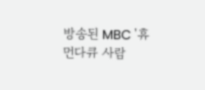방송된 MBC '휴먼다큐 사람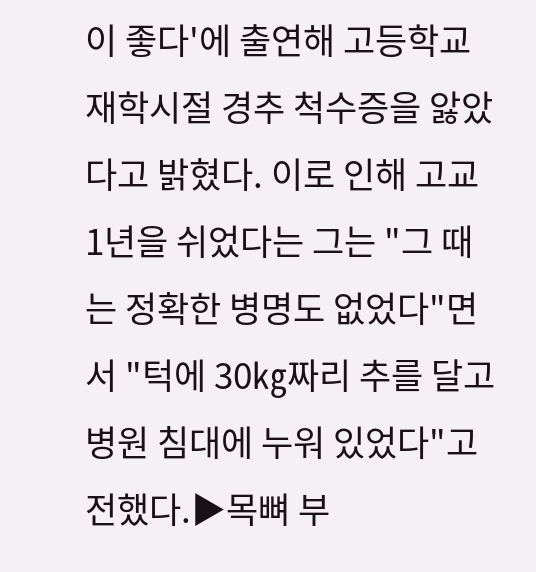이 좋다'에 출연해 고등학교 재학시절 경추 척수증을 앓았다고 밝혔다. 이로 인해 고교 1년을 쉬었다는 그는 "그 때는 정확한 병명도 없었다"면서 "턱에 30㎏짜리 추를 달고 병원 침대에 누워 있었다"고 전했다.▶목뼈 부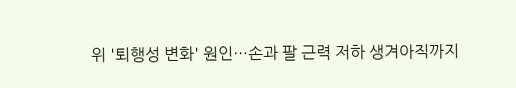위 '퇴행성 변화' 원인…손과 팔 근력 저하 생겨아직까지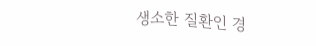생소한 질환인 경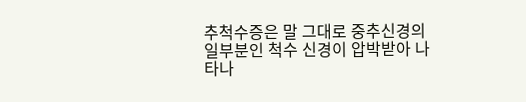추척수증은 말 그대로 중추신경의 일부분인 척수 신경이 압박받아 나타나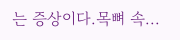는 증상이다.목뼈 속...